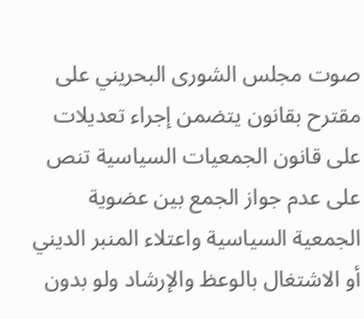صوت مجلس الشورى البحريني على مقترح بقانون يتضمن إجراء تعديلات على قانون الجمعيات السياسية تنص على عدم جواز الجمع بين عضوية الجمعية السياسية واعتلاء المنبر الديني أو الاشتغال بالوعظ والإرشاد ولو بدون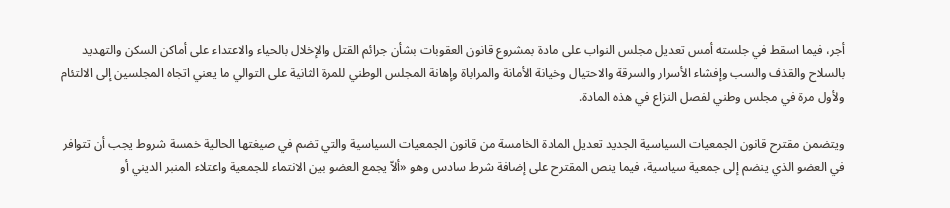أجر، فيما اسقط في جلسته أمس تعديل مجلس النواب على مادة بمشروع قانون العقوبات بشأن جرائم القتل والإخلال بالحياء والاعتداء على أماكن السكن والتهديد بالسلاح والقذف والسب وإفشاء الأسرار والسرقة والاحتيال وخيانة الأمانة والمراباة وإهانة المجلس الوطني للمرة الثانية على التوالي ما يعني اتجاه المجلسين إلى الالتئام ولأول مرة في مجلس وطني لفصل النزاع في هذه المادة.

ويتضمن مقترح قانون الجمعيات السياسية الجديد تعديل المادة الخامسة من قانون الجمعيات السياسية والتي تضم في صيغتها الحالية خمسة شروط يجب أن تتوافر في العضو الذي ينضم إلى جمعية سياسية، فيما ينص المقترح على إضافة شرط سادس وهو «ألاّ يجمع العضو بين الانتماء للجمعية واعتلاء المنبر الديني أو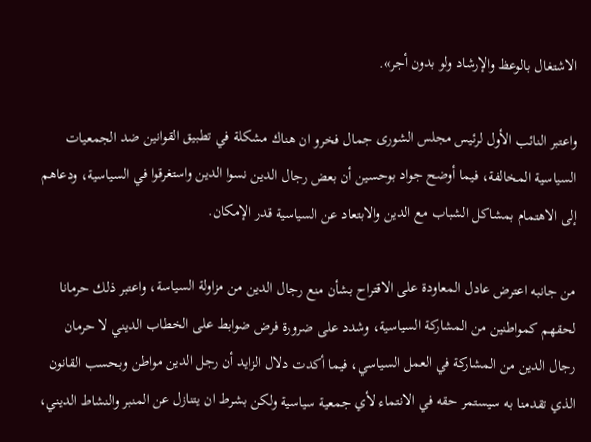الاشتغال بالوعظ والإرشاد ولو بدون أجر».

واعتبر النائب الأول لرئيس مجلس الشورى جمال فخرو ان هناك مشكلة في تطبيق القوانين ضد الجمعيات السياسية المخالفة، فيما أوضح جواد بوحسين أن بعض رجال الدين نسوا الدين واستغرقوا في السياسية، ودعاهم إلى الاهتمام بمشاكل الشباب مع الدين والابتعاد عن السياسية قدر الإمكان.

من جانبه اعترض عادل المعاودة على الاقتراح بشأن منع رجال الدين من مزاولة السياسة، واعتبر ذلك حرمانا لحقهم كمواطنين من المشاركة السياسية، وشدد على ضرورة فرض ضوابط على الخطاب الديني لا حرمان رجال الدين من المشاركة في العمل السياسي، فيما أكدت دلال الزايد أن رجل الدين مواطن وبحسب القانون الذي تقدمنا به سيستمر حقه في الانتماء لأي جمعية سياسية ولكن بشرط ان يتنازل عن المنبر والنشاط الديني،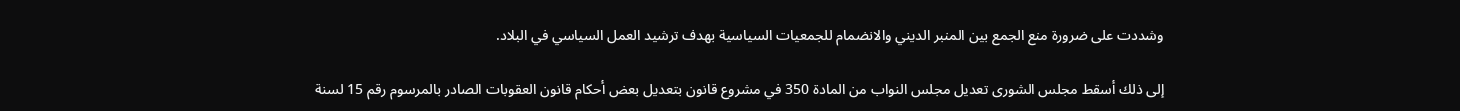وشددت على ضرورة منع الجمع بين المنبر الديني والانضمام للجمعيات السياسية بهدف ترشيد العمل السياسي في البلاد.

إلى ذلك أسقط مجلس الشورى تعديل مجلس النواب من المادة 350 في مشروع قانون بتعديل بعض أحكام قانون العقوبات الصادر بالمرسوم رقم 15 لسنة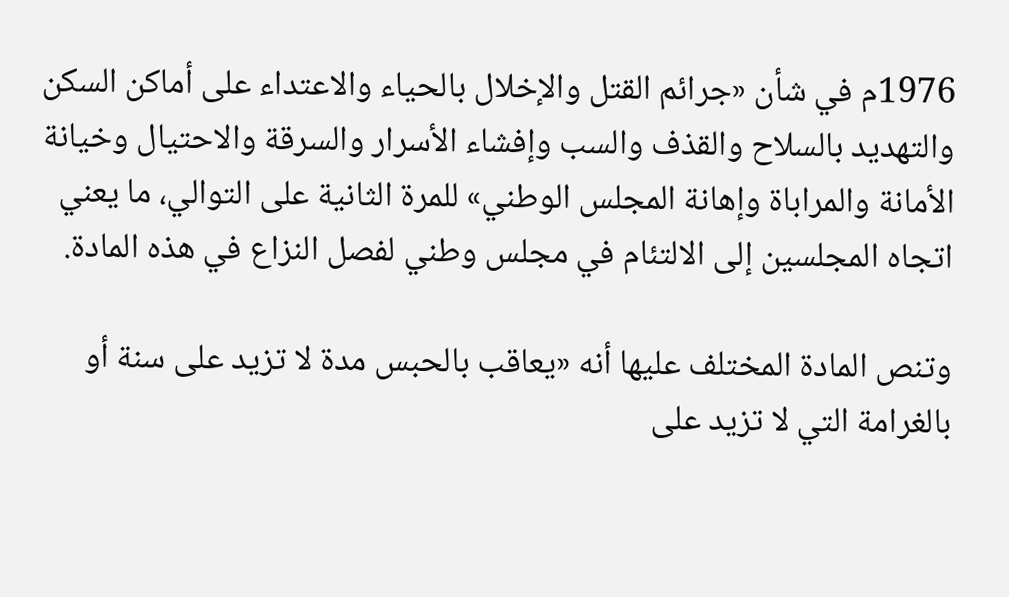1976م في شأن «جرائم القتل والإخلال بالحياء والاعتداء على أماكن السكن والتهديد بالسلاح والقذف والسب وإفشاء الأسرار والسرقة والاحتيال وخيانة الأمانة والمراباة وإهانة المجلس الوطني» للمرة الثانية على التوالي، ما يعني اتجاه المجلسين إلى الالتئام في مجلس وطني لفصل النزاع في هذه المادة.

وتنص المادة المختلف عليها أنه «يعاقب بالحبس مدة لا تزيد على سنة أو بالغرامة التي لا تزيد على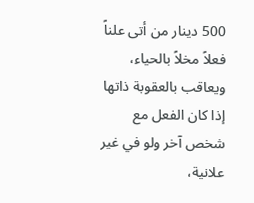500 دينار من أتى علناً فعلاً مخلاً بالحياء، ويعاقب بالعقوبة ذاتها إذا كان الفعل مع شخص آخر ولو في غير علانية،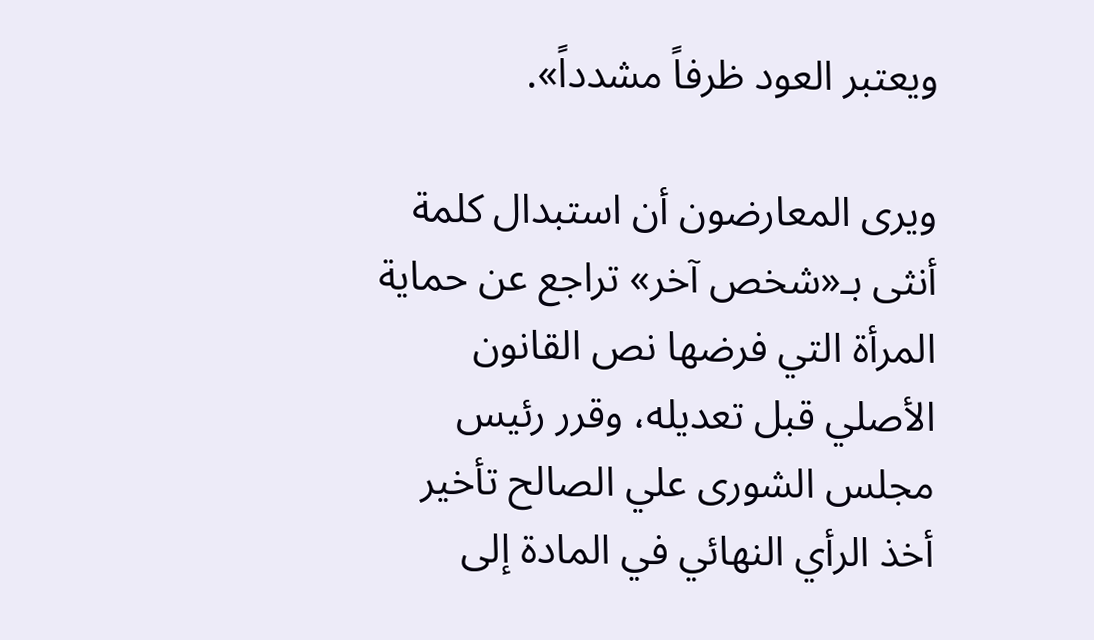ويعتبر العود ظرفاً مشدداً».

ويرى المعارضون أن استبدال كلمة أنثى بـ«شخص آخر» تراجع عن حماية المرأة التي فرضها نص القانون الأصلي قبل تعديله، وقرر رئيس مجلس الشورى علي الصالح تأخير أخذ الرأي النهائي في المادة إلى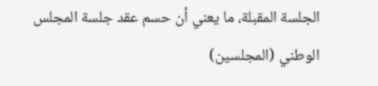الجلسة المقبلة، ما يعني أن حسم عقد جلسة المجلس الوطني (المجلسين)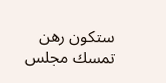ستكون رهن تمسك مجلس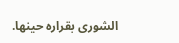الشورى بقراره حينها.